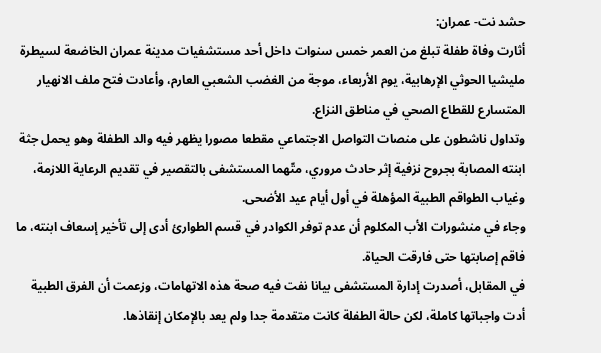حشد نت- عمران:
أثارت وفاة طفلة تبلغ من العمر خمس سنوات داخل أحد مستشفيات مدينة عمران الخاضعة لسيطرة مليشيا الحوثي الإرهابية، يوم الأربعاء، موجة من الغضب الشعبي العارم، وأعادت فتح ملف الانهيار المتسارع للقطاع الصحي في مناطق النزاع.
وتداول ناشطون على منصات التواصل الاجتماعي مقطعا مصورا يظهر فيه والد الطفلة وهو يحمل جثة ابنته المصابة بجروح نزفية إثر حادث مروري، متّهما المستشفى بالتقصير في تقديم الرعاية اللازمة، وغياب الطواقم الطبية المؤهلة في أول أيام عيد الأضحى.
وجاء في منشورات الأب المكلوم أن عدم توفر الكوادر في قسم الطوارئ أدى إلى تأخير إسعاف ابنته، ما فاقم إصابتها حتى فارقت الحياة.
في المقابل، أصدرت إدارة المستشفى بيانا نفت فيه صحة هذه الاتهامات، وزعمت أن الفرق الطبية أدت واجباتها كاملة، لكن حالة الطفلة كانت متقدمة جدا ولم يعد بالإمكان إنقاذها.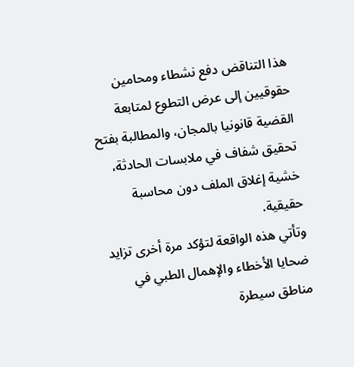هذا التناقض دفع نشطاء ومحامين حقوقيين إلى عرض التطوع لمتابعة القضية قانونيا بالمجان، والمطالبة بفتح تحقيق شفاف في ملابسات الحادثة، خشية إغلاق الملف دون محاسبة حقيقية.
وتأتي هذه الواقعة لتؤكد مرة أخرى تزايد ضحايا الأخطاء والإهمال الطبي في مناطق سيطرة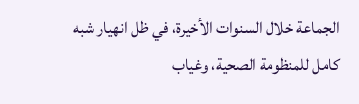الجماعة خلال السنوات الأخيرة، في ظل انهيار شبه كامل للمنظومة الصحية، وغياب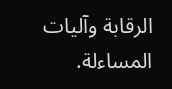الرقابة وآليات المساءلة.